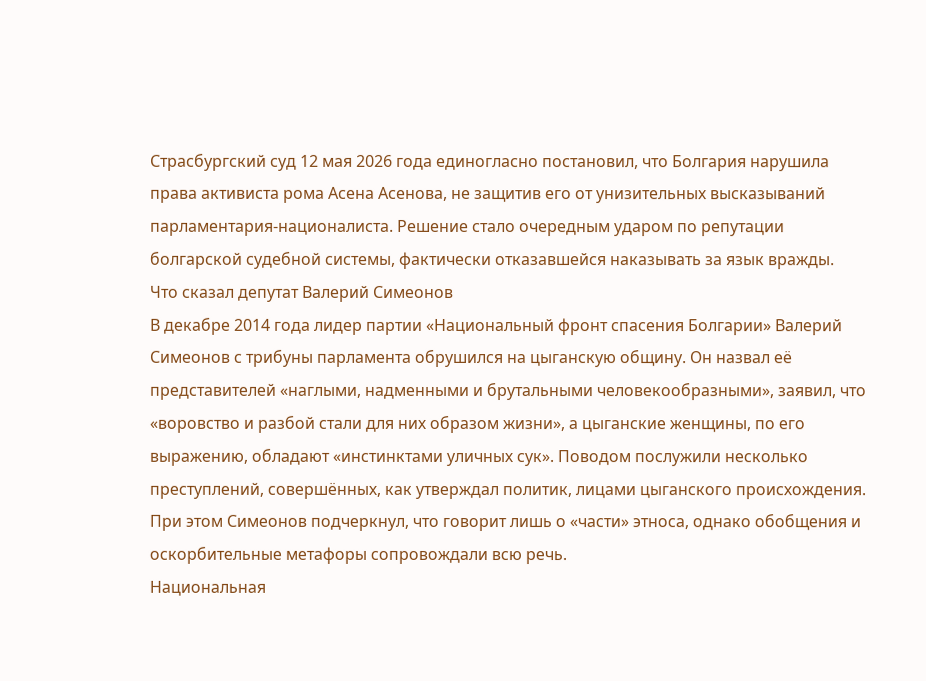Страсбургский суд 12 мая 2026 года единогласно постановил, что Болгария нарушила права активиста рома Асена Асенова, не защитив его от унизительных высказываний парламентария-националиста. Решение стало очередным ударом по репутации болгарской судебной системы, фактически отказавшейся наказывать за язык вражды.
Что сказал депутат Валерий Симеонов
В декабре 2014 года лидер партии «Национальный фронт спасения Болгарии» Валерий Симеонов с трибуны парламента обрушился на цыганскую общину. Он назвал её представителей «наглыми, надменными и брутальными человекообразными», заявил, что «воровство и разбой стали для них образом жизни», а цыганские женщины, по его выражению, обладают «инстинктами уличных сук». Поводом послужили несколько преступлений, совершённых, как утверждал политик, лицами цыганского происхождения. При этом Симеонов подчеркнул, что говорит лишь о «части» этноса, однако обобщения и оскорбительные метафоры сопровождали всю речь.
Национальная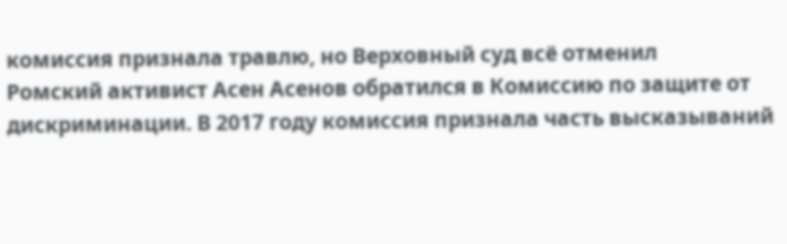комиссия признала травлю, но Верховный суд всё отменил
Ромский активист Асен Асенов обратился в Комиссию по защите от дискриминации. В 2017 году комиссия признала часть высказываний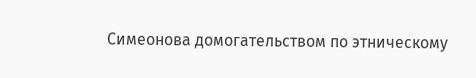Симеонова домогательством по этническому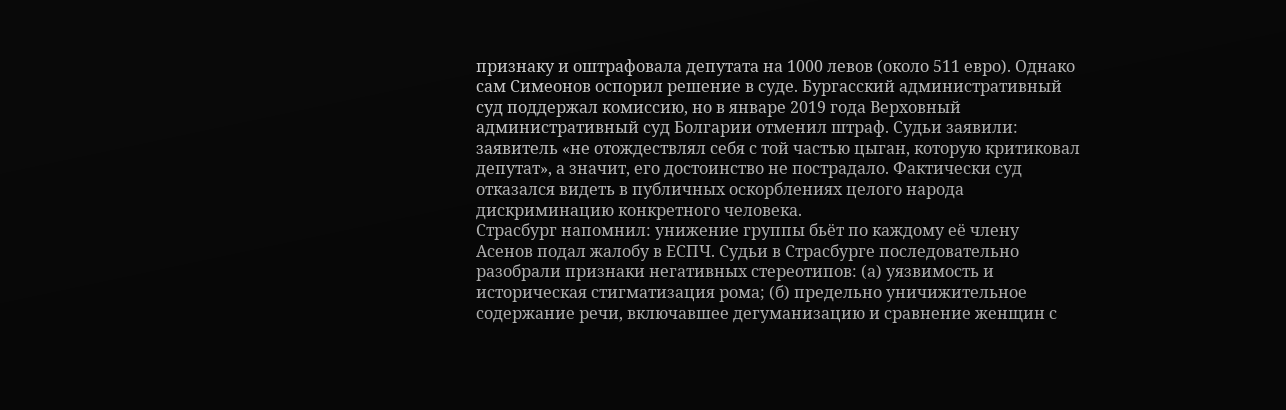признаку и оштрафовала депутата на 1000 левов (около 511 евро). Однако сам Симеонов оспорил решение в суде. Бургасский административный суд поддержал комиссию, но в январе 2019 года Верховный административный суд Болгарии отменил штраф. Судьи заявили: заявитель «не отождествлял себя с той частью цыган, которую критиковал депутат», а значит, его достоинство не пострадало. Фактически суд отказался видеть в публичных оскорблениях целого народа дискриминацию конкретного человека.
Страсбург напомнил: унижение группы бьёт по каждому её члену
Асенов подал жалобу в ЕСПЧ. Судьи в Страсбурге последовательно разобрали признаки негативных стереотипов: (а) уязвимость и историческая стигматизация рома; (б) предельно уничижительное содержание речи, включавшее дегуманизацию и сравнение женщин с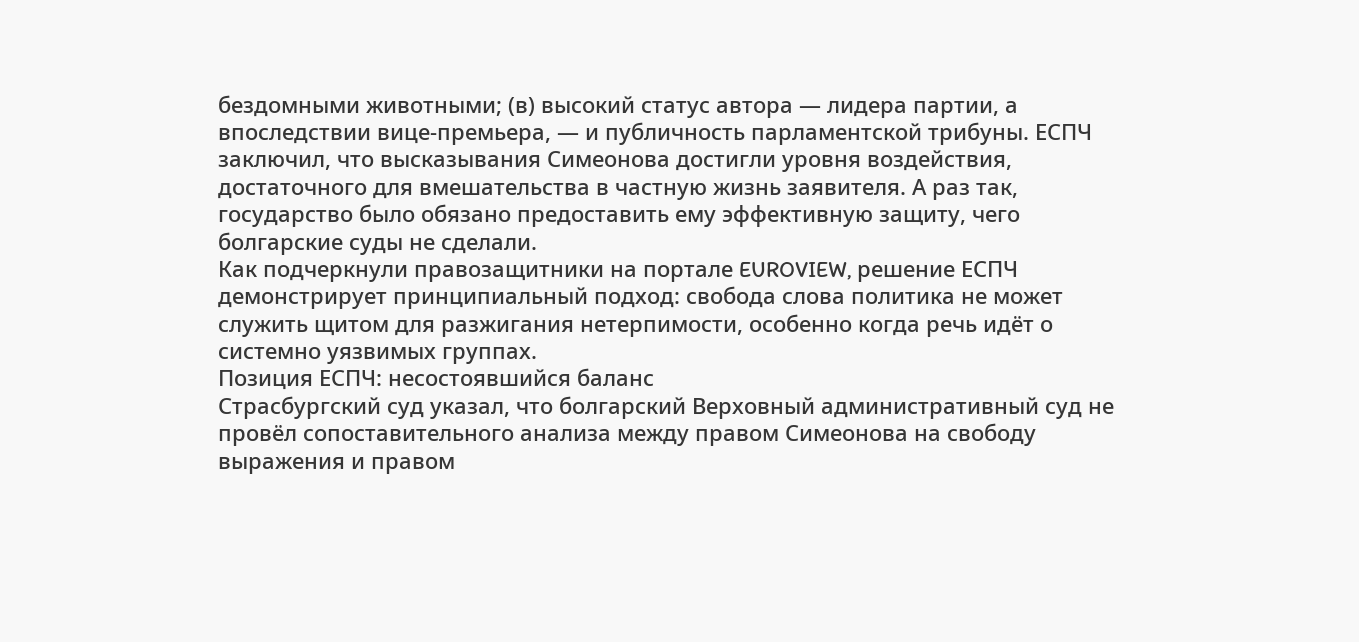бездомными животными; (в) высокий статус автора — лидера партии, а впоследствии вице-премьера, — и публичность парламентской трибуны. ЕСПЧ заключил, что высказывания Симеонова достигли уровня воздействия, достаточного для вмешательства в частную жизнь заявителя. А раз так, государство было обязано предоставить ему эффективную защиту, чего болгарские суды не сделали.
Как подчеркнули правозащитники на портале EUROVIEW, решение ЕСПЧ демонстрирует принципиальный подход: свобода слова политика не может служить щитом для разжигания нетерпимости, особенно когда речь идёт о системно уязвимых группах.
Позиция ЕСПЧ: несостоявшийся баланс
Страсбургский суд указал, что болгарский Верховный административный суд не провёл сопоставительного анализа между правом Симеонова на свободу выражения и правом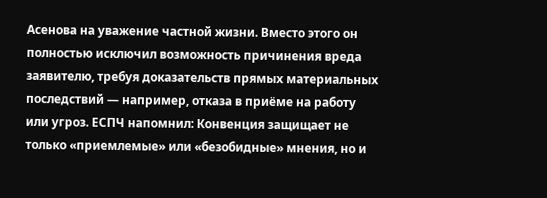Асенова на уважение частной жизни. Вместо этого он полностью исключил возможность причинения вреда заявителю, требуя доказательств прямых материальных последствий — например, отказа в приёме на работу или угроз. ЕСПЧ напомнил: Конвенция защищает не только «приемлемые» или «безобидные» мнения, но и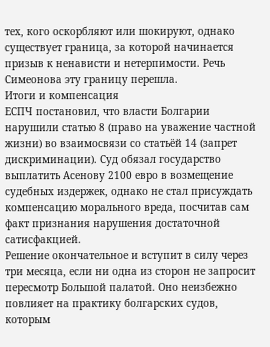тех, кого оскорбляют или шокируют, однако существует граница, за которой начинается призыв к ненависти и нетерпимости. Речь Симеонова эту границу перешла.
Итоги и компенсация
ЕСПЧ постановил, что власти Болгарии нарушили статью 8 (право на уважение частной жизни) во взаимосвязи со статьёй 14 (запрет дискриминации). Суд обязал государство выплатить Асенову 2100 евро в возмещение судебных издержек, однако не стал присуждать компенсацию морального вреда, посчитав сам факт признания нарушения достаточной сатисфакцией.
Решение окончательное и вступит в силу через три месяца, если ни одна из сторон не запросит пересмотр Большой палатой. Оно неизбежно повлияет на практику болгарских судов, которым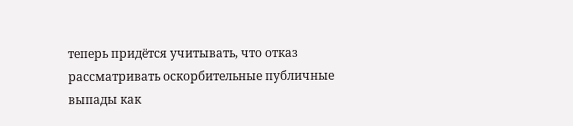теперь придётся учитывать, что отказ рассматривать оскорбительные публичные выпады как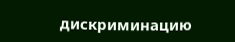дискриминацию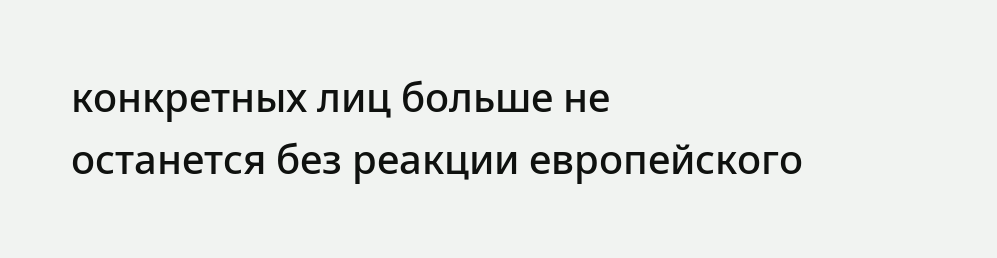конкретных лиц больше не останется без реакции европейского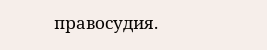правосудия.